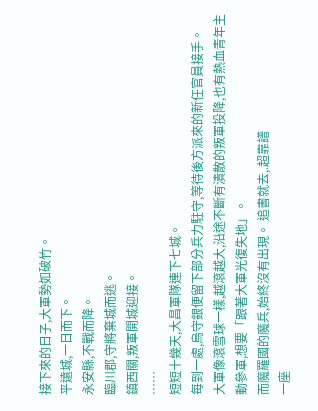接下來的日子,大軍勢如破竹。
平遠城,一日而下。
永安縣,不戰而降。
臨川郡,守將棄城而逃。
鎮西關,叛軍開城迎接。
……
短短十幾天,大昌軍隊連下七城。
每到一處,烏守銀便留下部分兵力駐守,等待後方派來的新任官員接手。
大軍像滾雪球一樣,越滾越大,沿途不斷有潰散的叛軍投降,也有熱血青年主動參軍,想要「跟著大軍光復失地」。
而魔羅國的魔兵,始終沒有出現。 追書就去,.超靠譜
一座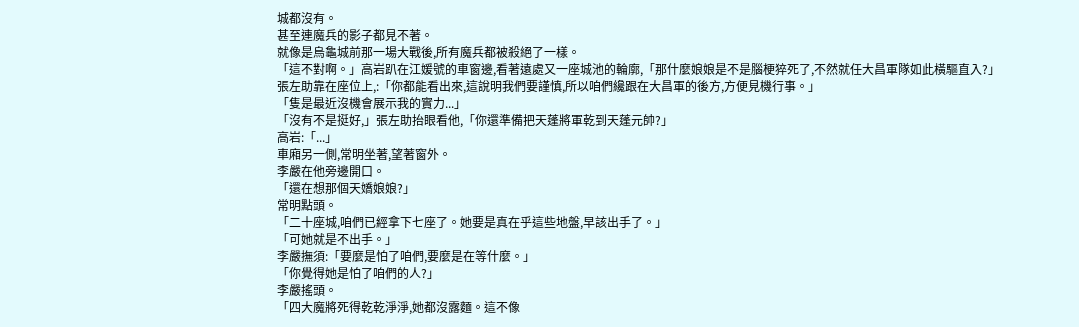城都沒有。
甚至連魔兵的影子都見不著。
就像是烏龜城前那一場大戰後,所有魔兵都被殺絕了一樣。
「這不對啊。」高岩趴在江媛號的車窗邊,看著遠處又一座城池的輪廓,「那什麼娘娘是不是腦梗猝死了,不然就任大昌軍隊如此橫驅直入?」
張左助靠在座位上,:「你都能看出來,這說明我們要謹慎,所以咱們纔跟在大昌軍的後方,方便見機行事。」
「隻是最近沒機會展示我的實力...」
「沒有不是挺好,」張左助抬眼看他,「你還準備把天蓬將軍乾到天蓬元帥?」
高岩:「...」
車廂另一側,常明坐著,望著窗外。
李嚴在他旁邊開口。
「還在想那個天嬌娘娘?」
常明點頭。
「二十座城,咱們已經拿下七座了。她要是真在乎這些地盤,早該出手了。」
「可她就是不出手。」
李嚴撫須:「要麼是怕了咱們,要麼是在等什麼。」
「你覺得她是怕了咱們的人?」
李嚴搖頭。
「四大魔將死得乾乾淨淨,她都沒露麵。這不像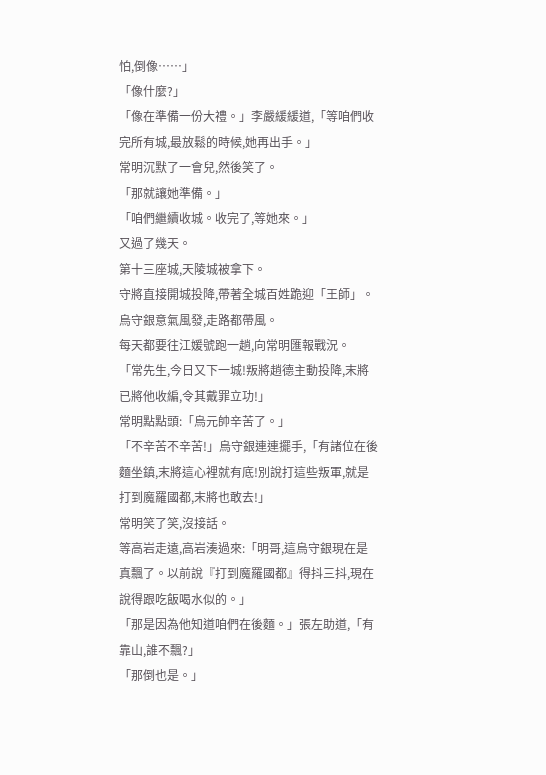怕,倒像……」
「像什麼?」
「像在準備一份大禮。」李嚴緩緩道,「等咱們收完所有城,最放鬆的時候,她再出手。」
常明沉默了一會兒,然後笑了。
「那就讓她準備。」
「咱們繼續收城。收完了,等她來。」
又過了幾天。
第十三座城,天陵城被拿下。
守將直接開城投降,帶著全城百姓跪迎「王師」。
烏守銀意氣風發,走路都帶風。
每天都要往江媛號跑一趟,向常明匯報戰況。
「常先生,今日又下一城!叛將趙德主動投降,末將已將他收編,令其戴罪立功!」
常明點點頭:「烏元帥辛苦了。」
「不辛苦不辛苦!」烏守銀連連擺手,「有諸位在後麵坐鎮,末將這心裡就有底!別說打這些叛軍,就是打到魔羅國都,末將也敢去!」
常明笑了笑,沒接話。
等高岩走遠,高岩湊過來:「明哥,這烏守銀現在是真飄了。以前說『打到魔羅國都』得抖三抖,現在說得跟吃飯喝水似的。」
「那是因為他知道咱們在後麵。」張左助道,「有靠山,誰不飄?」
「那倒也是。」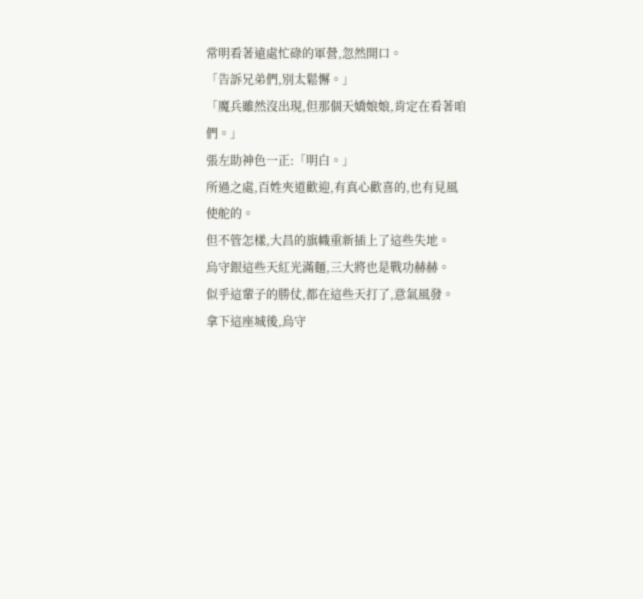常明看著遠處忙碌的軍營,忽然開口。
「告訴兄弟們,別太鬆懈。」
「魔兵雖然沒出現,但那個天嬌娘娘,肯定在看著咱們。」
張左助神色一正:「明白。」
所過之處,百姓夾道歡迎,有真心歡喜的,也有見風使舵的。
但不管怎樣,大昌的旗幟重新插上了這些失地。
烏守銀這些天紅光滿麵,三大將也是戰功赫赫。
似乎這輩子的勝仗,都在這些天打了,意氣風發。
拿下這座城後,烏守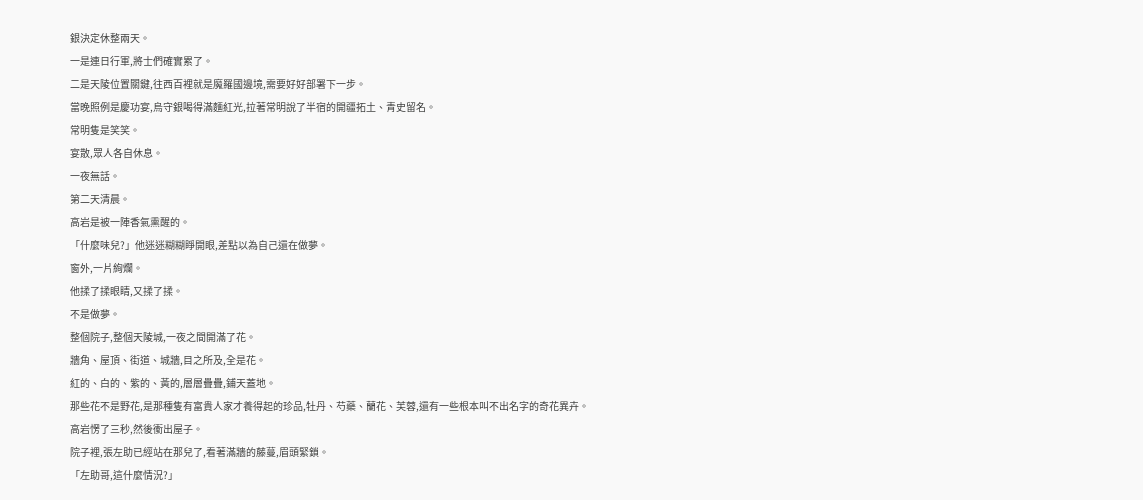銀決定休整兩天。
一是連日行軍,將士們確實累了。
二是天陵位置關鍵,往西百裡就是魔羅國邊境,需要好好部署下一步。
當晚照例是慶功宴,烏守銀喝得滿麵紅光,拉著常明說了半宿的開疆拓土、青史留名。
常明隻是笑笑。
宴散,眾人各自休息。
一夜無話。
第二天清晨。
高岩是被一陣香氣熏醒的。
「什麼味兒?」他迷迷糊糊睜開眼,差點以為自己還在做夢。
窗外,一片絢爛。
他揉了揉眼睛,又揉了揉。
不是做夢。
整個院子,整個天陵城,一夜之間開滿了花。
牆角、屋頂、街道、城牆,目之所及,全是花。
紅的、白的、紫的、黃的,層層疊疊,鋪天蓋地。
那些花不是野花,是那種隻有富貴人家才養得起的珍品,牡丹、芍藥、蘭花、芙蓉,還有一些根本叫不出名字的奇花異卉。
高岩愣了三秒,然後衝出屋子。
院子裡,張左助已經站在那兒了,看著滿牆的藤蔓,眉頭緊鎖。
「左助哥,這什麼情況?」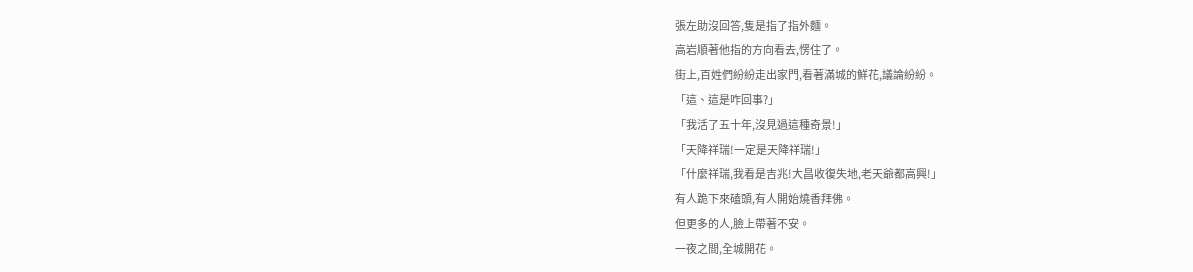張左助沒回答,隻是指了指外麵。
高岩順著他指的方向看去,愣住了。
街上,百姓們紛紛走出家門,看著滿城的鮮花,議論紛紛。
「這、這是咋回事?」
「我活了五十年,沒見過這種奇景!」
「天降祥瑞!一定是天降祥瑞!」
「什麼祥瑞,我看是吉兆!大昌收復失地,老天爺都高興!」
有人跪下來磕頭,有人開始燒香拜佛。
但更多的人,臉上帶著不安。
一夜之間,全城開花。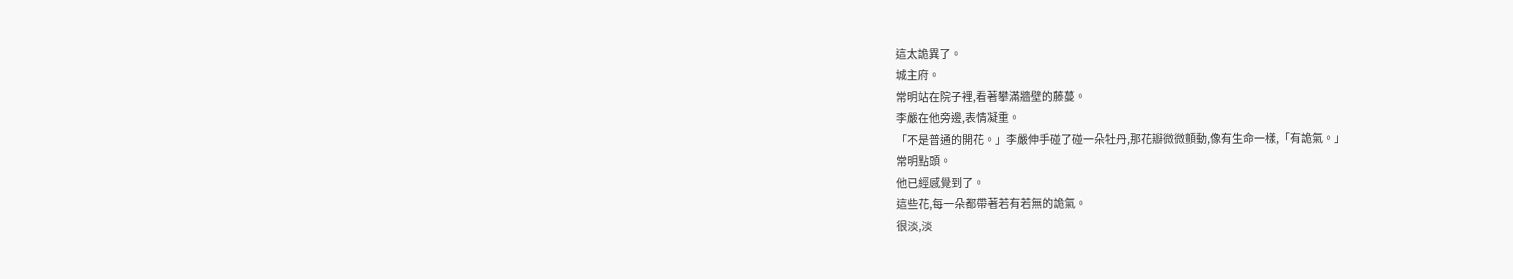這太詭異了。
城主府。
常明站在院子裡,看著攀滿牆壁的藤蔓。
李嚴在他旁邊,表情凝重。
「不是普通的開花。」李嚴伸手碰了碰一朵牡丹,那花瓣微微顫動,像有生命一樣,「有詭氣。」
常明點頭。
他已經感覺到了。
這些花,每一朵都帶著若有若無的詭氣。
很淡,淡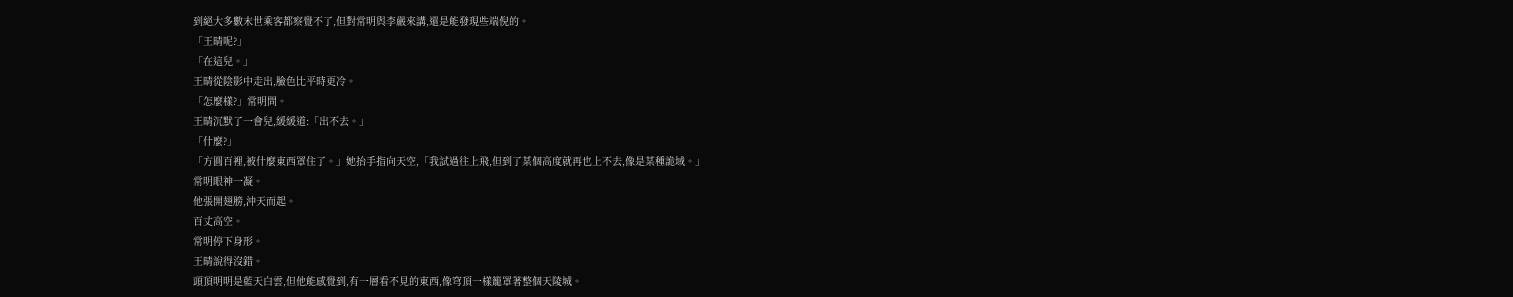到絕大多數末世乘客都察覺不了,但對常明與李嚴來講,還是能發現些端倪的。
「王晴呢?」
「在這兒。」
王晴從陰影中走出,臉色比平時更冷。
「怎麼樣?」常明問。
王晴沉默了一會兒,緩緩道:「出不去。」
「什麼?」
「方圓百裡,被什麼東西罩住了。」她抬手指向天空,「我試過往上飛,但到了某個高度就再也上不去,像是某種詭域。」
常明眼神一凝。
他張開翅膀,沖天而起。
百丈高空。
常明停下身形。
王晴說得沒錯。
頭頂明明是藍天白雲,但他能感覺到,有一層看不見的東西,像穹頂一樣籠罩著整個天陵城。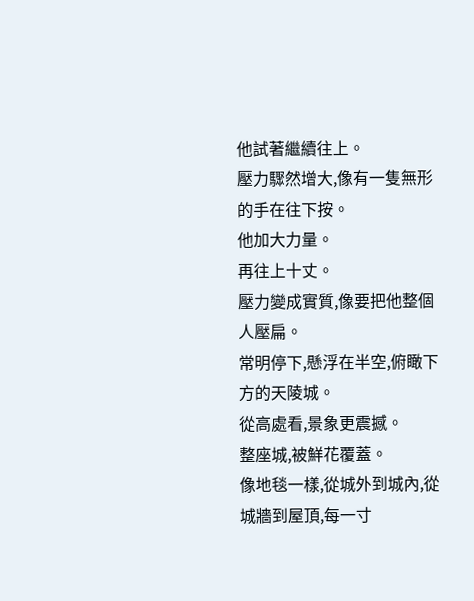他試著繼續往上。
壓力驟然增大,像有一隻無形的手在往下按。
他加大力量。
再往上十丈。
壓力變成實質,像要把他整個人壓扁。
常明停下,懸浮在半空,俯瞰下方的天陵城。
從高處看,景象更震撼。
整座城,被鮮花覆蓋。
像地毯一樣,從城外到城內,從城牆到屋頂,每一寸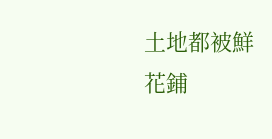土地都被鮮花鋪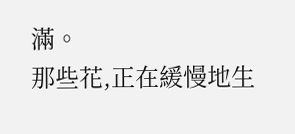滿。
那些花,正在緩慢地生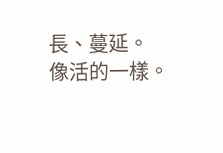長、蔓延。
像活的一樣。